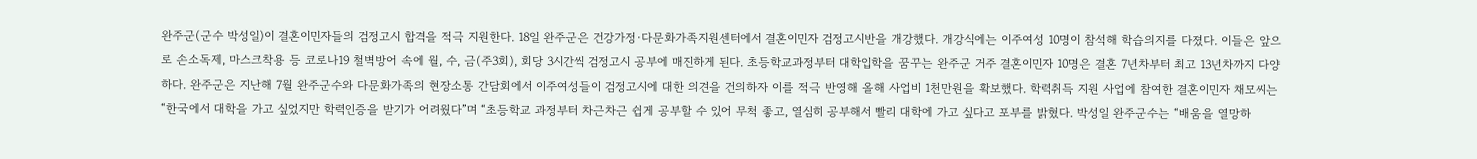완주군(군수 박성일)이 결혼이민자들의 검정고시 합격을 적극 지원한다. 18일 완주군은 건강가정·다문화가족지원센터에서 결혼이민자 검정고시반을 개강했다. 개강식에는 이주여성 10명이 참석해 학습의지를 다졌다. 이들은 앞으로 손소독제, 마스크착용 등 코로나19 철벽방어 속에 월, 수, 금(주3회), 회당 3시간씩 검정고시 공부에 매진하게 된다. 초등학교과정부터 대학입학을 꿈꾸는 완주군 거주 결혼이민자 10명은 결혼 7년차부터 최고 13년차까지 다양하다. 완주군은 지난해 7월 완주군수와 다문화가족의 현장소통 간담회에서 이주여성들이 검정고시에 대한 의견을 건의하자 이를 적극 반영해 올해 사업비 1천만원을 확보했다. 학력취득 지원 사업에 참여한 결혼이민자 채모씨는 “한국에서 대학을 가고 싶었지만 학력인증을 받기가 어려웠다”며 “초등학교 과정부터 차근차근 쉽게 공부할 수 있어 무척 좋고, 열심히 공부해서 빨리 대학에 가고 싶다고 포부를 밝혔다. 박성일 완주군수는 “배움을 열망하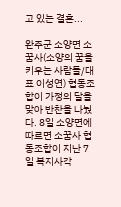고 있는 결혼...

완주군 소양면 소꿈사(소양의 꿈을 키우는 사람들/대표 이성연) 협동조합이 가정의 달을 맞아 반찬을 나눴다. 8일 소양면에 따르면 소꿈사 협동조합이 지난 7일 복지사각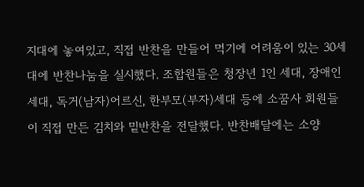지대에 놓여있고, 직접 반찬을 만들어 먹기에 어려움이 있는 30세대에 반찬나눔을 실시했다. 조합원들은 청장년 1인 세대, 장애인세대, 독거(남자)어르신, 한부모(부자)세대 등에 소꿈사 회원들이 직접 만든 김치와 밑반찬을 전달했다. 반찬배달에는 소양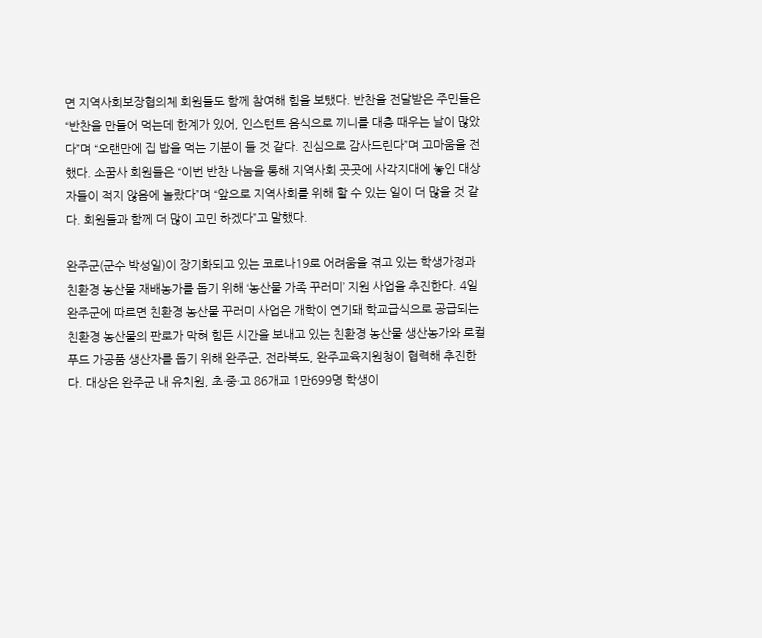면 지역사회보장협의체 회원들도 함께 참여해 힘을 보탰다. 반찬을 전달받은 주민들은 “반찬을 만들어 먹는데 한계가 있어, 인스턴트 음식으로 끼니를 대충 때우는 날이 많았다”며 “오랜만에 집 밥을 먹는 기분이 들 것 같다. 진심으로 감사드린다”며 고마움을 전했다. 소꿈사 회원들은 “이번 반찬 나눔을 통해 지역사회 곳곳에 사각지대에 놓인 대상자들이 적지 않음에 놀랐다”며 “앞으로 지역사회를 위해 할 수 있는 일이 더 많을 것 같다. 회원들과 함께 더 많이 고민 하겠다”고 말했다.

완주군(군수 박성일)이 장기화되고 있는 코로나19로 어려움을 겪고 있는 학생가정과 친환경 농산물 재배농가를 돕기 위해 ‘농산물 가족 꾸러미’ 지원 사업을 추진한다. 4일 완주군에 따르면 친환경 농산물 꾸러미 사업은 개학이 연기돼 학교급식으로 공급되는 친환경 농산물의 판로가 막혀 힘든 시간을 보내고 있는 친환경 농산물 생산농가와 로컬푸드 가공품 생산자를 돕기 위해 완주군, 전라북도, 완주교육지원청이 협력해 추진한다. 대상은 완주군 내 유치원, 초·중·고 86개교 1만699명 학생이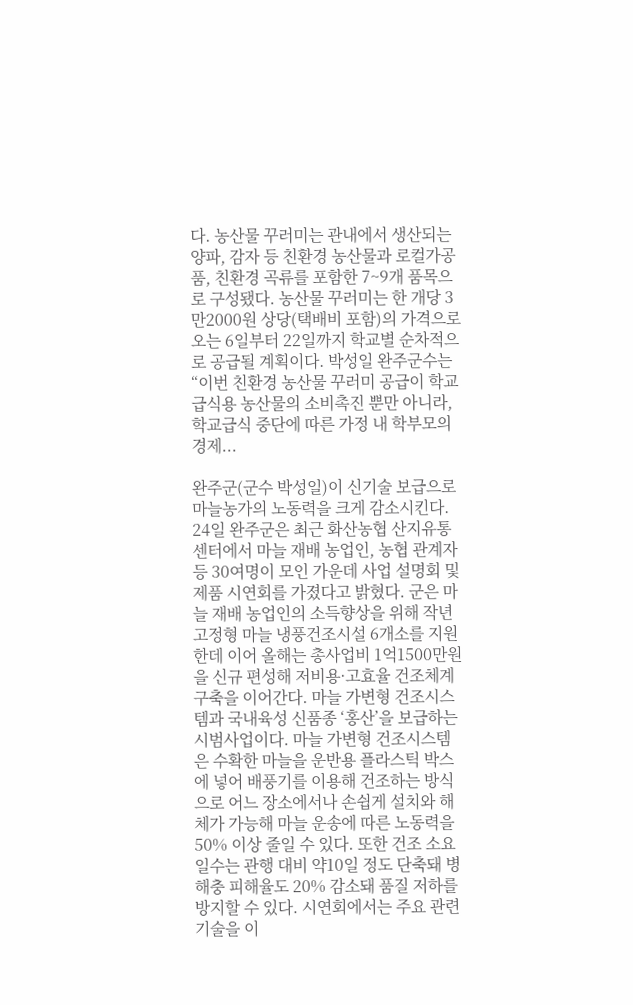다. 농산물 꾸러미는 관내에서 생산되는 양파, 감자 등 친환경 농산물과 로컬가공품, 친환경 곡류를 포함한 7~9개 품목으로 구성됐다. 농산물 꾸러미는 한 개당 3만2000원 상당(택배비 포함)의 가격으로 오는 6일부터 22일까지 학교별 순차적으로 공급될 계획이다. 박성일 완주군수는 “이번 친환경 농산물 꾸러미 공급이 학교 급식용 농산물의 소비촉진 뿐만 아니라, 학교급식 중단에 따른 가정 내 학부모의 경제...

완주군(군수 박성일)이 신기술 보급으로 마늘농가의 노동력을 크게 감소시킨다. 24일 완주군은 최근 화산농협 산지유통센터에서 마늘 재배 농업인, 농협 관계자 등 30여명이 모인 가운데 사업 설명회 및 제품 시연회를 가졌다고 밝혔다. 군은 마늘 재배 농업인의 소득향상을 위해 작년 고정형 마늘 냉풍건조시설 6개소를 지원한데 이어 올해는 총사업비 1억1500만원을 신규 편성해 저비용·고효율 건조체계 구축을 이어간다. 마늘 가변형 건조시스템과 국내육성 신품종 ‘홍산’을 보급하는 시범사업이다. 마늘 가변형 건조시스템은 수확한 마늘을 운반용 플라스틱 박스에 넣어 배풍기를 이용해 건조하는 방식으로 어느 장소에서나 손쉽게 설치와 해체가 가능해 마늘 운송에 따른 노동력을 50% 이상 줄일 수 있다. 또한 건조 소요일수는 관행 대비 약10일 정도 단축돼 병해충 피해율도 20% 감소돼 품질 저하를 방지할 수 있다. 시연회에서는 주요 관련기술을 이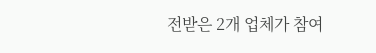전받은 2개 업체가 참여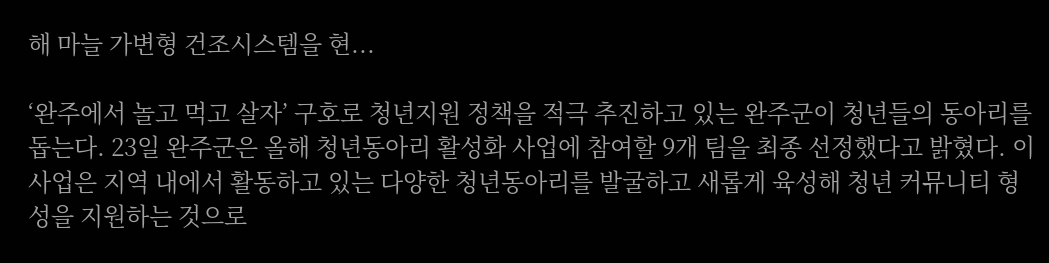해 마늘 가변형 건조시스템을 현...

‘완주에서 놀고 먹고 살자’ 구호로 청년지원 정책을 적극 추진하고 있는 완주군이 청년들의 동아리를 돕는다. 23일 완주군은 올해 청년동아리 활성화 사업에 참여할 9개 팀을 최종 선정했다고 밝혔다. 이 사업은 지역 내에서 활동하고 있는 다양한 청년동아리를 발굴하고 새롭게 육성해 청년 커뮤니티 형성을 지원하는 것으로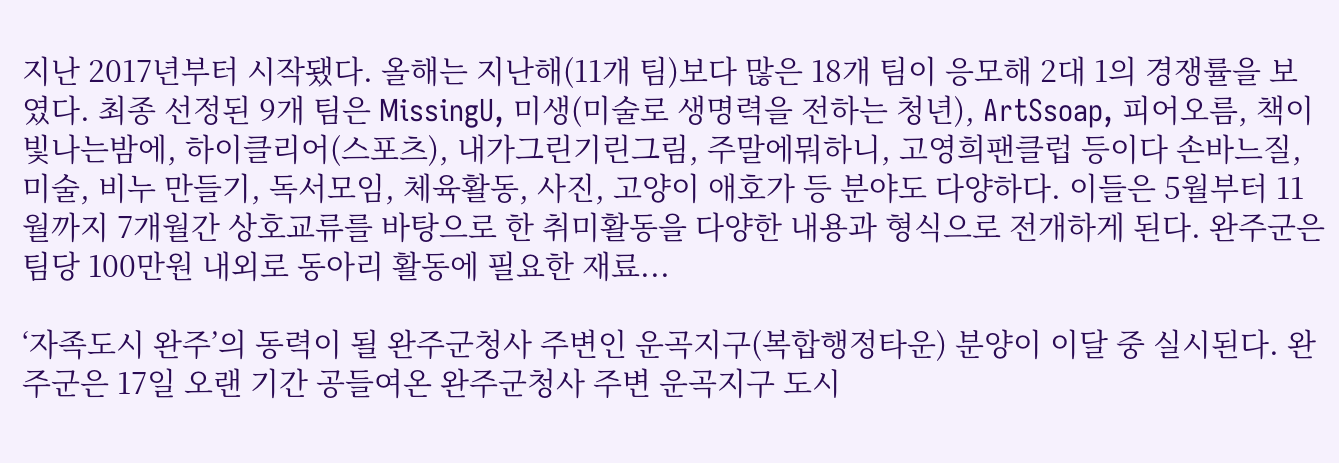지난 2017년부터 시작됐다. 올해는 지난해(11개 팀)보다 많은 18개 팀이 응모해 2대 1의 경쟁률을 보였다. 최종 선정된 9개 팀은 MissingU, 미생(미술로 생명력을 전하는 청년), ArtSsoap, 피어오름, 책이빛나는밤에, 하이클리어(스포츠), 내가그린기린그림, 주말에뭐하니, 고영희팬클럽 등이다 손바느질, 미술, 비누 만들기, 독서모임, 체육활동, 사진, 고양이 애호가 등 분야도 다양하다. 이들은 5월부터 11월까지 7개월간 상호교류를 바탕으로 한 취미활동을 다양한 내용과 형식으로 전개하게 된다. 완주군은 팀당 100만원 내외로 동아리 활동에 필요한 재료...

‘자족도시 완주’의 동력이 될 완주군청사 주변인 운곡지구(복합행정타운) 분양이 이달 중 실시된다. 완주군은 17일 오랜 기간 공들여온 완주군청사 주변 운곡지구 도시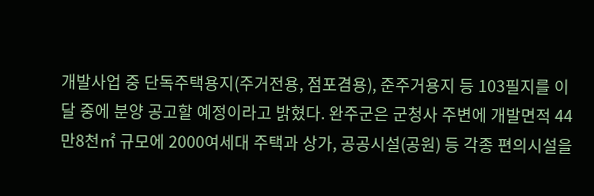개발사업 중 단독주택용지(주거전용, 점포겸용), 준주거용지 등 103필지를 이달 중에 분양 공고할 예정이라고 밝혔다. 완주군은 군청사 주변에 개발면적 44만8천㎡ 규모에 2000여세대 주택과 상가, 공공시설(공원) 등 각종 편의시설을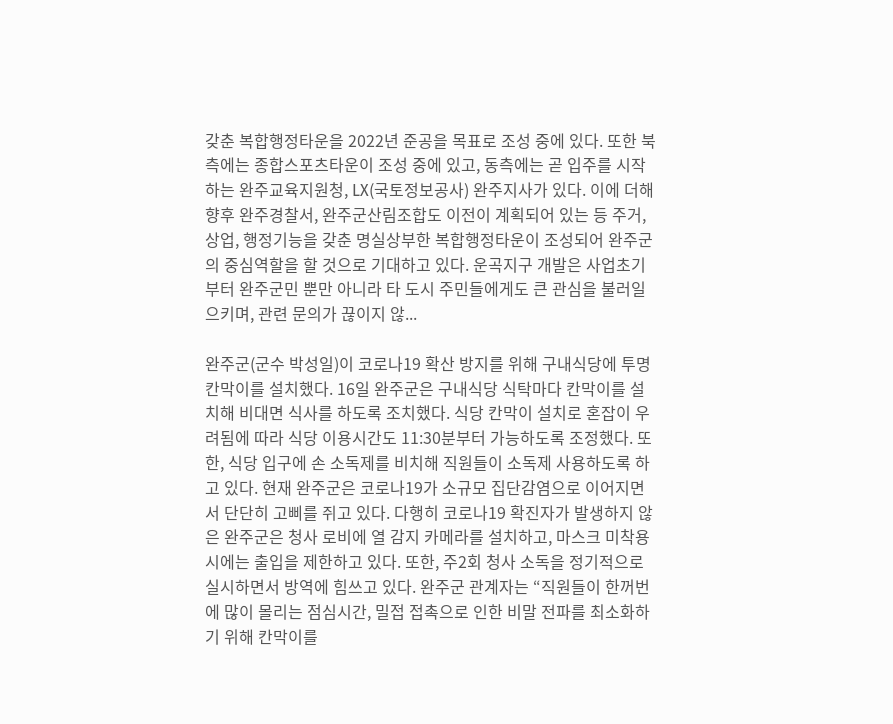갖춘 복합행정타운을 2022년 준공을 목표로 조성 중에 있다. 또한 북측에는 종합스포츠타운이 조성 중에 있고, 동측에는 곧 입주를 시작하는 완주교육지원청, LX(국토정보공사) 완주지사가 있다. 이에 더해 향후 완주경찰서, 완주군산림조합도 이전이 계획되어 있는 등 주거, 상업, 행정기능을 갖춘 명실상부한 복합행정타운이 조성되어 완주군의 중심역할을 할 것으로 기대하고 있다. 운곡지구 개발은 사업초기부터 완주군민 뿐만 아니라 타 도시 주민들에게도 큰 관심을 불러일으키며, 관련 문의가 끊이지 않...

완주군(군수 박성일)이 코로나19 확산 방지를 위해 구내식당에 투명 칸막이를 설치했다. 16일 완주군은 구내식당 식탁마다 칸막이를 설치해 비대면 식사를 하도록 조치했다. 식당 칸막이 설치로 혼잡이 우려됨에 따라 식당 이용시간도 11:30분부터 가능하도록 조정했다. 또한, 식당 입구에 손 소독제를 비치해 직원들이 소독제 사용하도록 하고 있다. 현재 완주군은 코로나19가 소규모 집단감염으로 이어지면서 단단히 고삐를 쥐고 있다. 다행히 코로나19 확진자가 발생하지 않은 완주군은 청사 로비에 열 감지 카메라를 설치하고, 마스크 미착용시에는 출입을 제한하고 있다. 또한, 주2회 청사 소독을 정기적으로 실시하면서 방역에 힘쓰고 있다. 완주군 관계자는 “직원들이 한꺼번에 많이 몰리는 점심시간, 밀접 접촉으로 인한 비말 전파를 최소화하기 위해 칸막이를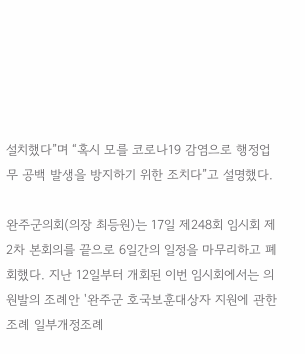설치했다”며 “혹시 모를 코로나19 감염으로 행정업무 공백 발생을 방지하기 위한 조치다”고 설명했다.

완주군의회(의장 최등원)는 17일 제248회 임시회 제2차 본회의를 끝으로 6일간의 일정을 마무리하고 폐회했다. 지난 12일부터 개회된 이번 임시회에서는 의원발의 조례안 '완주군 호국보훈대상자 지원에 관한 조례 일부개정조례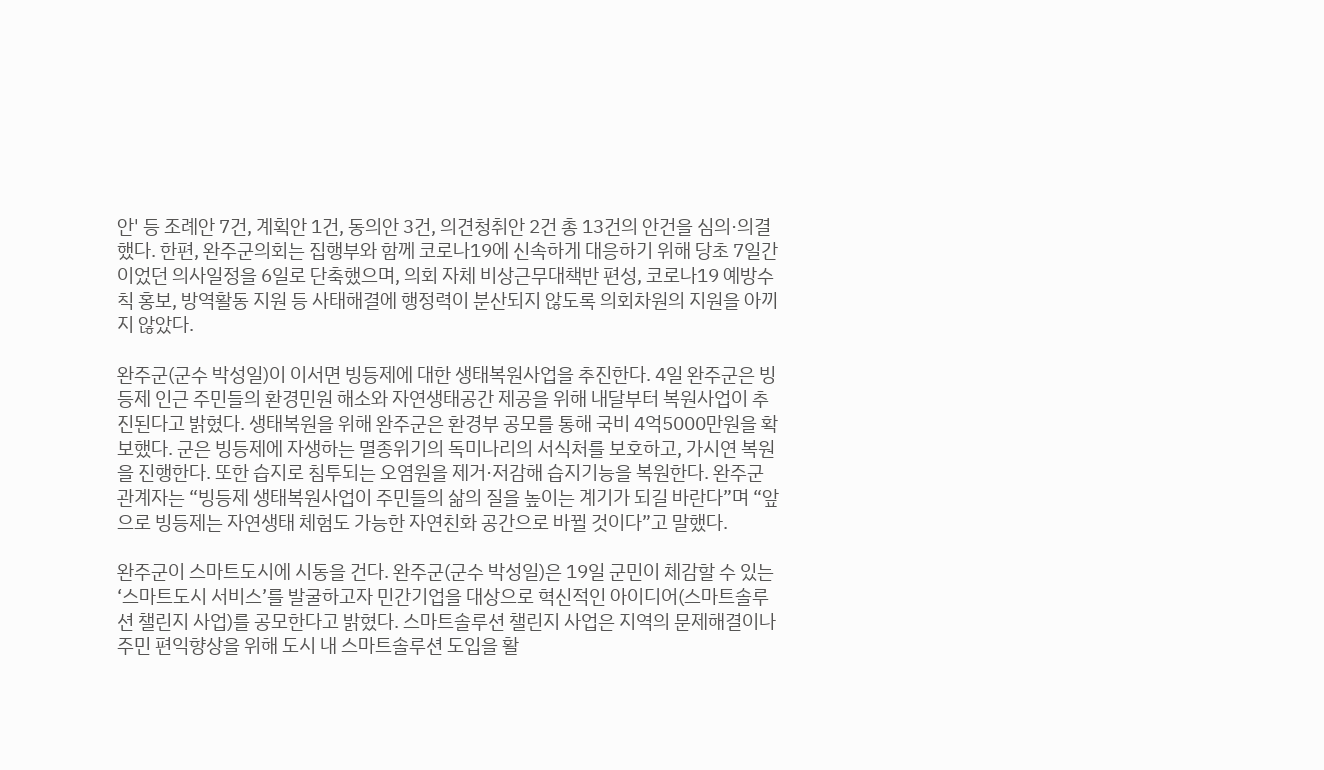안' 등 조례안 7건, 계획안 1건, 동의안 3건, 의견청취안 2건 총 13건의 안건을 심의·의결했다. 한편, 완주군의회는 집행부와 함께 코로나19에 신속하게 대응하기 위해 당초 7일간이었던 의사일정을 6일로 단축했으며, 의회 자체 비상근무대책반 편성, 코로나19 예방수칙 홍보, 방역활동 지원 등 사태해결에 행정력이 분산되지 않도록 의회차원의 지원을 아끼지 않았다.

완주군(군수 박성일)이 이서면 빙등제에 대한 생태복원사업을 추진한다. 4일 완주군은 빙등제 인근 주민들의 환경민원 해소와 자연생태공간 제공을 위해 내달부터 복원사업이 추진된다고 밝혔다. 생태복원을 위해 완주군은 환경부 공모를 통해 국비 4억5000만원을 확보했다. 군은 빙등제에 자생하는 멸종위기의 독미나리의 서식처를 보호하고, 가시연 복원을 진행한다. 또한 습지로 침투되는 오염원을 제거·저감해 습지기능을 복원한다. 완주군 관계자는 “빙등제 생태복원사업이 주민들의 삶의 질을 높이는 계기가 되길 바란다”며 “앞으로 빙등제는 자연생태 체험도 가능한 자연친화 공간으로 바뀔 것이다”고 말했다.

완주군이 스마트도시에 시동을 건다. 완주군(군수 박성일)은 19일 군민이 체감할 수 있는 ‘스마트도시 서비스’를 발굴하고자 민간기업을 대상으로 혁신적인 아이디어(스마트솔루션 챌린지 사업)를 공모한다고 밝혔다. 스마트솔루션 챌린지 사업은 지역의 문제해결이나 주민 편익향상을 위해 도시 내 스마트솔루션 도입을 활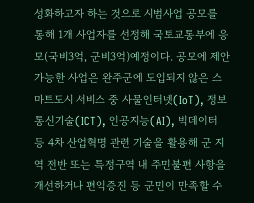성화하고자 하는 것으로 시범사업 공모를 통해 1개 사업자를 선정해 국토교통부에 응모(국비3억, 군비3억)예정이다. 공모에 제안 가능한 사업은 완주군에 도입되지 않은 스마트도시 서비스 중 사물인터넷(IoT), 정보통신기술(ICT), 인공지능(AI), 빅데이터 등 4차 산업혁명 관련 기술을 활용해 군 지역 전반 또는 특정구역 내 주민불편 사항을 개선하거나 편익증진 등 군민이 만족할 수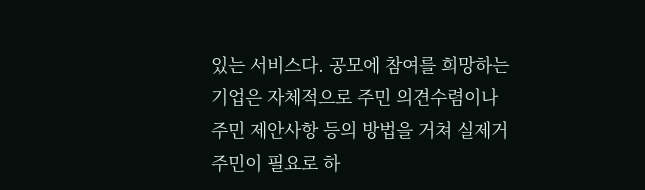있는 서비스다. 공모에 참여를 희망하는 기업은 자체적으로 주민 의견수렴이나 주민 제안사항 등의 방법을 거쳐 실제거주민이 필요로 하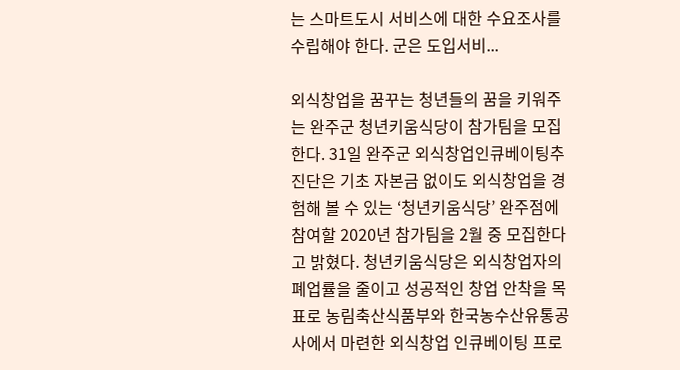는 스마트도시 서비스에 대한 수요조사를 수립해야 한다. 군은 도입서비...

외식창업을 꿈꾸는 청년들의 꿈을 키워주는 완주군 청년키움식당이 참가팀을 모집한다. 31일 완주군 외식창업인큐베이팅추진단은 기초 자본금 없이도 외식창업을 경험해 볼 수 있는 ‘청년키움식당’ 완주점에 참여할 2020년 참가팀을 2월 중 모집한다고 밝혔다. 청년키움식당은 외식창업자의 폐업률을 줄이고 성공적인 창업 안착을 목표로 농림축산식품부와 한국농수산유통공사에서 마련한 외식창업 인큐베이팅 프로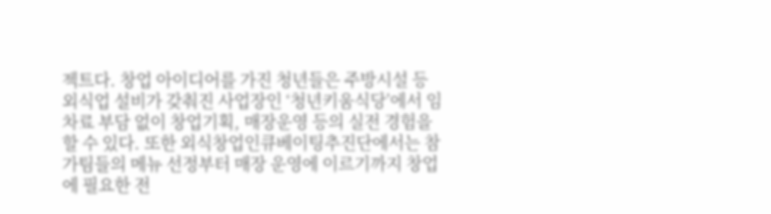젝트다. 창업 아이디어를 가진 청년들은 주방시설 등 외식업 설비가 갖춰진 사업장인 ‘청년키움식당’에서 임차료 부담 없이 창업기획, 매장운영 등의 실전 경험을 할 수 있다. 또한 외식창업인큐베이팅추진단에서는 참가팀들의 메뉴 선정부터 매장 운영에 이르기까지 창업에 필요한 전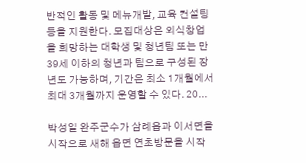반적인 활동 및 메뉴개발, 교육 컨설팅 등을 지원한다. 모집대상은 외식창업을 희망하는 대학생 및 청년팀 또는 만 39세 이하의 청년과 팀으로 구성된 장년도 가능하며, 기간은 최소 1개월에서 최대 3개월까지 운영할 수 있다. 20...

박성일 완주군수가 삼례읍과 이서면을 시작으로 새해 읍면 연초방문을 시작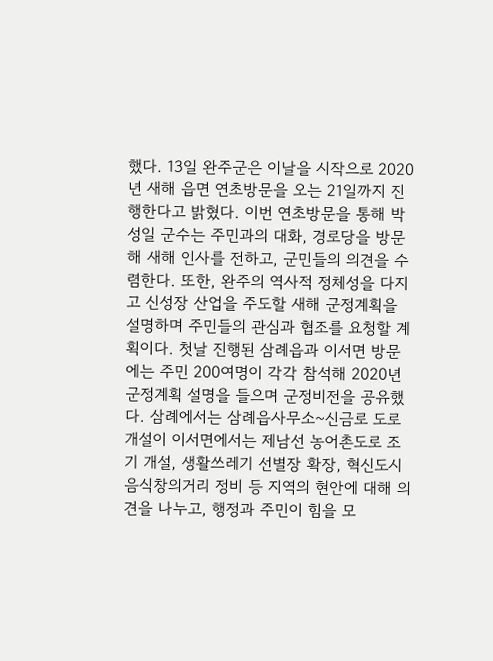했다. 13일 완주군은 이날을 시작으로 2020년 새해 읍면 연초방문을 오는 21일까지 진행한다고 밝혔다. 이번 연초방문을 통해 박성일 군수는 주민과의 대화, 경로당을 방문해 새해 인사를 전하고, 군민들의 의견을 수렴한다. 또한, 완주의 역사적 정체성을 다지고 신성장 산업을 주도할 새해 군정계획을 설명하며 주민들의 관심과 협조를 요청할 계획이다. 첫날 진행된 삼례읍과 이서면 방문에는 주민 200여명이 각각 참석해 2020년 군정계획 설명을 들으며 군정비전을 공유했다. 삼례에서는 삼례읍사무소~신금로 도로 개설이 이서면에서는 제남선 농어촌도로 조기 개설, 생활쓰레기 선별장 확장, 혁신도시 음식창의거리 정비 등 지역의 현안에 대해 의견을 나누고, 행정과 주민이 힘을 모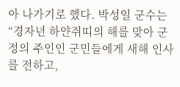아 나가기로 했다. 박성일 군수는 “경자년 하얀쥐띠의 해를 맞아 군정의 주인인 군민들에게 새해 인사를 전하고,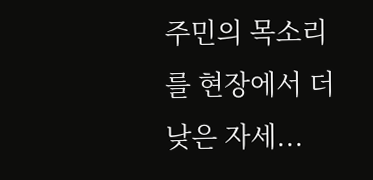주민의 목소리를 현장에서 더 낮은 자세...